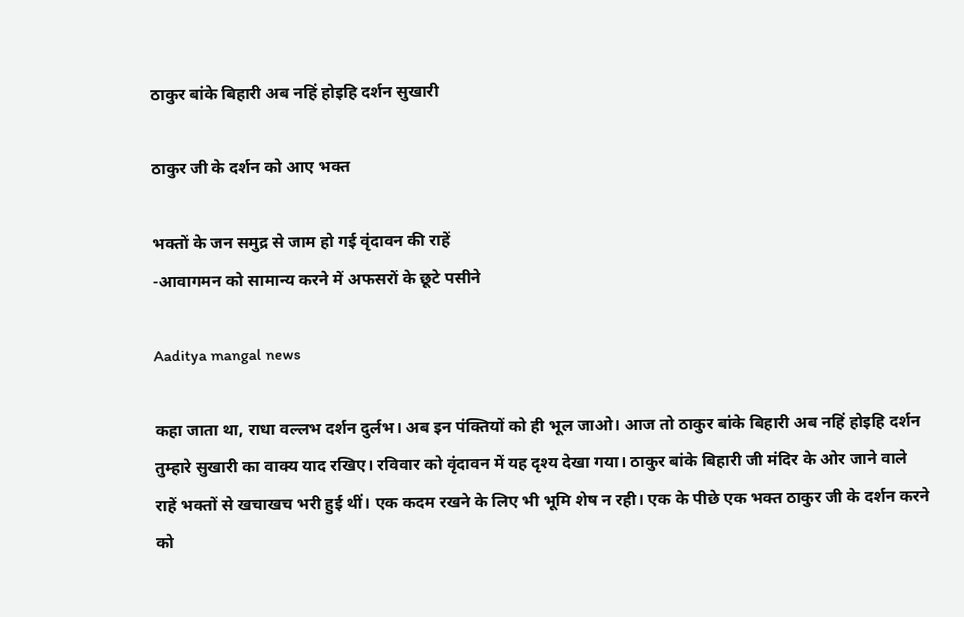ठाकुर बांके बिहारी अब नहिं होइहि दर्शन सुखारी

ठाकुर जी के दर्शन को आए भक्त

भक्तों के जन समुद्र से जाम हो गई वृंदावन की राहें
-आवागमन को सामान्य करने में अफसरों के छूटे पसीने

Aaditya mangal news

कहा जाता था, राधा वल्लभ दर्शन दुर्लभ। अब इन पंक्तियों को ही भूल जाओ। आज तो ठाकुर बांके बिहारी अब नहिं होइहि दर्शन तुम्हारे सुखारी का वाक्य याद रखिए। रविवार को वृंदावन में यह दृश्य देखा गया। ठाकुर बांके बिहारी जी मंदिर के ओर जाने वाले राहें भक्तों से खचाखच भरी हुई थीं। एक कदम रखने के लिए भी भूमि शेष न रही। एक के पीछे एक भक्त ठाकुर जी के दर्शन करने को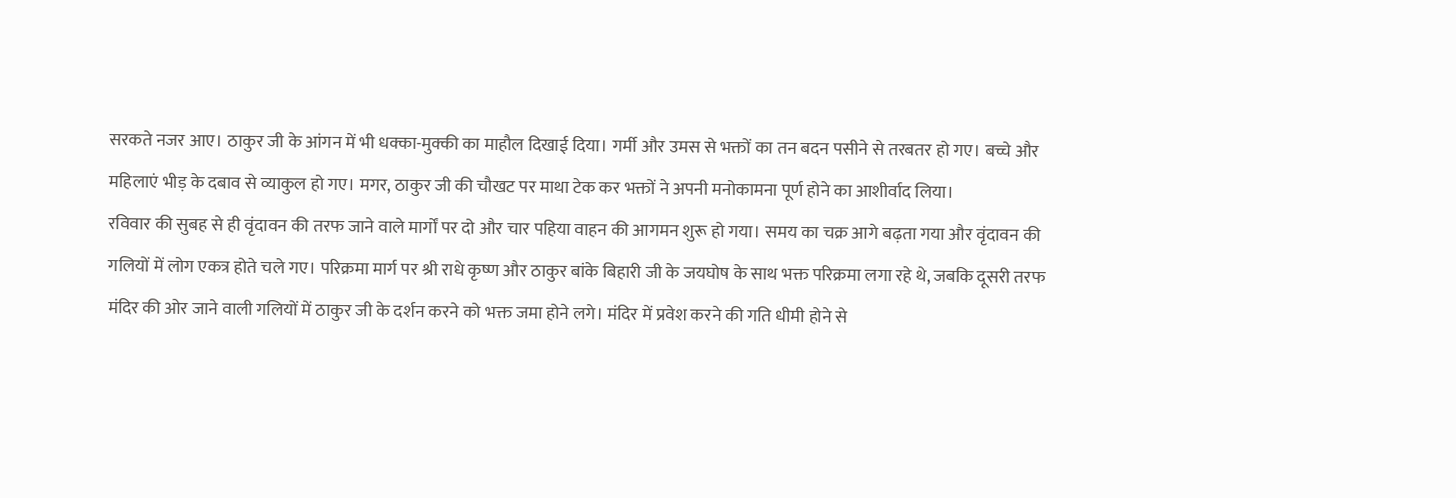सरकते नजर आए। ठाकुर जी के आंगन में भी धक्का-मुक्की का माहौल दिखाई दिया। गर्मी और उमस से भक्तों का तन बदन पसीने से तरबतर हो गए। बच्चे और महिलाएं भीड़ के दबाव से व्याकुल हो गए। मगर, ठाकुर जी की चौखट पर माथा टेक कर भक्तों ने अपनी मनोकामना पूर्ण होने का आशीर्वाद लिया।
रविवार की सुबह से ही वृंदावन की तरफ जाने वाले मार्गों पर दो और चार पहिया वाहन की आगमन शुरू हो गया। समय का चक्र आगे बढ़ता गया और वृंदावन की गलियों में लोग एकत्र होते चले गए। परिक्रमा मार्ग पर श्री राधे कृष्ण और ठाकुर बांके बिहारी जी के जयघोष के साथ भक्त परिक्रमा लगा रहे थे, जबकि दूसरी तरफ मंदिर की ओर जाने वाली गलियों में ठाकुर जी के दर्शन करने को भक्त जमा होने लगे। मंदिर में प्रवेश करने की गति धीमी होने से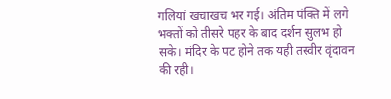गलियां खचाखच भर गई। अंतिम पंक्ति में लगे भक्तों को तीसरे पहर के बाद दर्शन सुलभ हो सके। मंदिर के पट होने तक यही तस्वीर वृंदावन की रही।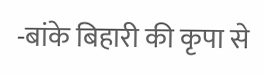-बांके बिहारी की कृपा से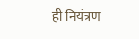ही नियंत्रण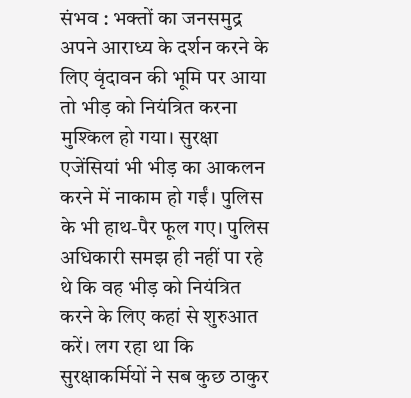संभव : भक्तों का जनसमुद्र अपने आराध्य के दर्शन करने के लिए वृंदावन की भूमि पर आया तो भीड़ को नियंत्रित करना मुश्किल हो गया। सुरक्षा एजेंसियां भी भीड़ का आकलन करने में नाकाम हो गईं। पुलिस के भी हाथ-पैर फूल गए। पुलिस अधिकारी समझ ही नहीं पा रहे थे कि वह भीड़ को नियंत्रित करने के लिए कहां से शुरुआत करें। लग रहा था कि सुरक्षाकर्मियों ने सब कुछ ठाकुर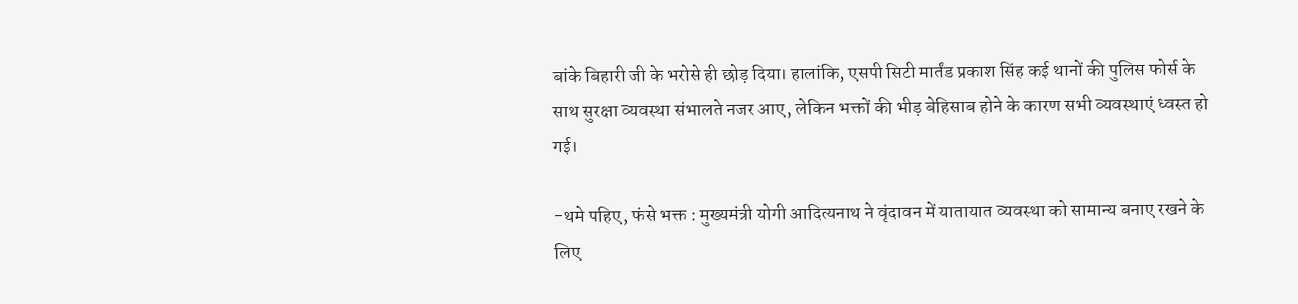बांके बिहारी जी के भरोसे ही छोड़ दिया। हालांकि, एसपी सिटी मार्तंड प्रकाश सिंह कई थानों की पुलिस फोर्स के साथ सुरक्षा व्यवस्था संभालते नजर आए, लेकिन भक्तों की भीड़ बेहिसाब होने के कारण सभी व्यवस्थाएं ध्वस्त हो गई।

-थमे पहिए, फंसे भक्त : मुख्यमंत्री योगी आदित्यनाथ ने वृंदावन में यातायात व्यवस्था को सामान्य बनाए रखने के लिए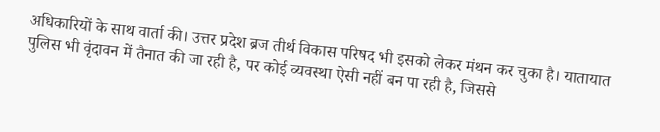अधिकारियों के साथ वार्ता की। उत्तर प्रदेश ब्रज तीर्थ विकास परिषद भी इसको लेकर मंथन कर चुका है। यातायात पुलिस भी वृंदावन में तैनात की जा रही है, पर कोई व्यवस्था ऐसी नहीं बन पा रही है, जिससे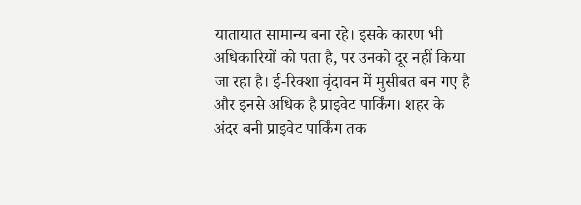यातायात सामान्य बना रहे। इसके कारण भी अधिकारियों को पता है, पर उनको दूर नहीं किया जा रहा है। ई-रिक्शा वृंदावन में मुसीबत बन गए है और इनसे अधिक है प्राइवेट पार्किंग। शहर के अंदर बनी प्राइवेट पार्किंग तक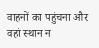वाहनों का पहुंचना और वहां स्थान न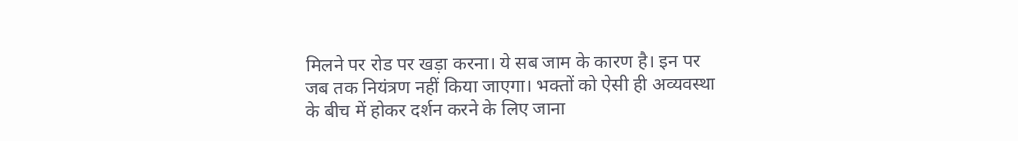मिलने पर रोड पर खड़ा करना। ये सब जाम के कारण है। इन पर जब तक नियंत्रण नहीं किया जाएगा। भक्तों को ऐसी ही अव्यवस्था के बीच में होकर दर्शन करने के लिए जाना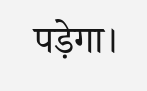पड़ेगा।